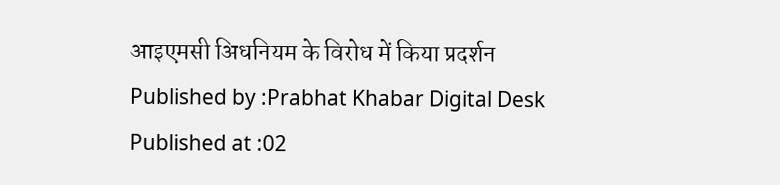आइएमसी अिधनियम के विरोध में किया प्रदर्शन
Published by :Prabhat Khabar Digital Desk
Published at :02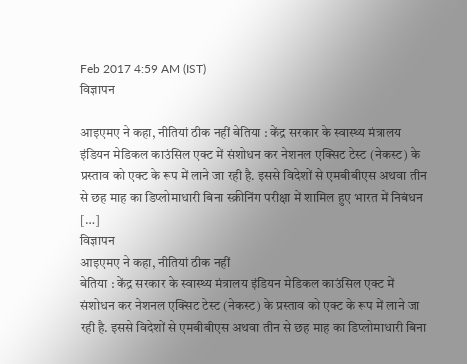Feb 2017 4:59 AM (IST)
विज्ञापन

आइएमए ने कहा, नीतियां ठीक नहीं बेतिया : केंद्र सरकार के स्वास्थ्य मंत्रालय इंडियन मेडिकल काउंसिल एक्ट में संशोधन कर नेशनल एक्सिट टेस्ट (नेकस्ट) के प्रस्ताव को एक्ट के रूप में लाने जा रही है. इससे विदेशों से एमबीबीएस अथवा तीन से छह माह का डिप्लोमाधारी बिना स्क्रीनिंग परीक्षा में शामिल हुए भारत में निबंधन […]
विज्ञापन
आइएमए ने कहा, नीतियां ठीक नहीं
बेतिया : केंद्र सरकार के स्वास्थ्य मंत्रालय इंडियन मेडिकल काउंसिल एक्ट में संशोधन कर नेशनल एक्सिट टेस्ट (नेकस्ट) के प्रस्ताव को एक्ट के रूप में लाने जा रही है. इससे विदेशों से एमबीबीएस अथवा तीन से छह माह का डिप्लोमाधारी बिना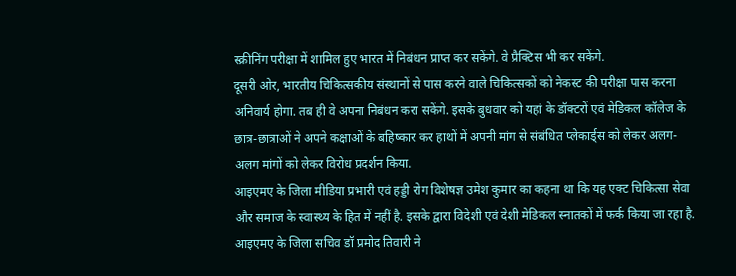स्क्रीनिंग परीक्षा में शामिल हुए भारत में निबंधन प्राप्त कर सकेंगे. वे प्रैक्टिस भी कर सकेंगे.
दूसरी ओर, भारतीय चिकित्सकीय संस्थानों से पास करने वाले चिकित्सकों को नेकस्ट की परीक्षा पास करना अनिवार्य होगा. तब ही वे अपना निबंधन करा सकेंगे. इसके बुधवार को यहां के डॉक्टरों एवं मेडिकल कॉलेज के छात्र-छात्राओं ने अपने कक्षाओं के बहिष्कार कर हाथों में अपनी मांग से संबंधित प्लेकार्ड्स को लेकर अलग-अलग मांगों को लेकर विरोध प्रदर्शन किया.
आइएमए के जिला मीडिया प्रभारी एवं हड्डी रोग विशेषज्ञ उमेश कुमार का कहना था कि यह एक्ट चिकित्सा सेवा और समाज के स्वास्थ्य के हित में नहीं है. इसके द्वारा विदेशी एवं देशी मेडिकल स्नातकों में फर्क किया जा रहा है. आइएमए के जिला सचिव डॉ प्रमोद तिवारी ने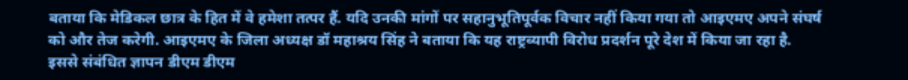बताया कि मेडिकल छात्र के हित में वे हमेशा तत्पर हैं. यदि उनकी मांगों पर सहानुभूतिपूर्वक विचार नहीं किया गया तो आइएमए अपने संघर्ष को और तेज करेगी. आइएमए के जिला अध्यक्ष डॉ महाश्रय सिंह ने बताया कि यह राष्ट्रव्यापी विरोध प्रदर्शन पूरे देश में किया जा रहा है.
इससे संबंधित ज्ञापन डीएम डीएम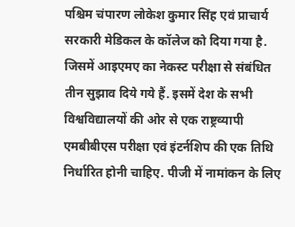पश्चिम चंपारण लोकेश कुमार सिंह एवं प्राचार्य सरकारी मेडिकल के कॉलेज को दिया गया है. जिसमें आइएमए का नेकस्ट परीक्षा से संबंधित तीन सुझाव दिये गये हैं. इसमें देश के सभी विश्वविद्यालयों की ओर से एक राष्ट्रव्यापी एमबीबीएस परीक्षा एवं इंटर्नशिप की एक तिथि निर्धारित होनी चाहिए. पीजी में नामांकन के लिए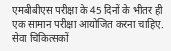एमबीबीएस परीक्षा के 45 दिनों के भीतर ही एक सामान परीक्षा आयोजित करना चाहिए. सेवा चिकित्सकों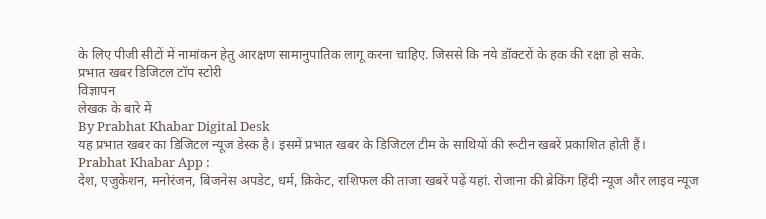के लिए पीजी सीटों में नामांकन हेतु आरक्षण सामानुपातिक लागू करना चाहिए. जिससे कि नये डॉक्टरों के हक की रक्षा हो सके.
प्रभात खबर डिजिटल टॉप स्टोरी
विज्ञापन
लेखक के बारे में
By Prabhat Khabar Digital Desk
यह प्रभात खबर का डिजिटल न्यूज डेस्क है। इसमें प्रभात खबर के डिजिटल टीम के साथियों की रूटीन खबरें प्रकाशित होती हैं।
Prabhat Khabar App :
देश, एजुकेशन, मनोरंजन, बिजनेस अपडेट, धर्म, क्रिकेट, राशिफल की ताजा खबरें पढ़ें यहां. रोजाना की ब्रेकिंग हिंदी न्यूज और लाइव न्यूज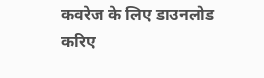कवरेज के लिए डाउनलोड करिए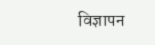विज्ञापन